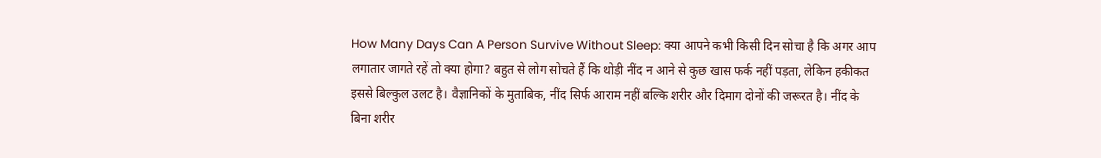How Many Days Can A Person Survive Without Sleep: क्या आपने कभी किसी दिन सोचा है कि अगर आप लगातार जागते रहें तो क्या होगा? बहुत से लोग सोचते हैं कि थोड़ी नींद न आने से कुछ खास फर्क नहीं पड़ता, लेकिन हकीकत इससे बिल्कुल उलट है। वैज्ञानिकों के मुताबिक, नींद सिर्फ आराम नहीं बल्कि शरीर और दिमाग दोनों की जरूरत है। नींद के बिना शरीर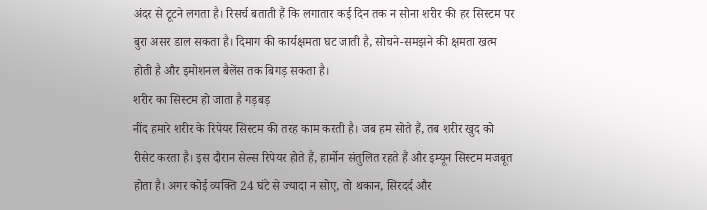अंदर से टूटने लगता है। रिसर्च बताती हैं कि लगातार कई दिन तक न सोना शरीर की हर सिस्टम पर बुरा असर डाल सकता है। दिमाग की कार्यक्षमता घट जाती है, सोचने-समझने की क्षमता खत्म होती है और इमोशनल बैलेंस तक बिगड़ सकता है।
शरीर का सिस्टम हो जाता है गड़बड़
नींद हमारे शरीर के रिपेयर सिस्टम की तरह काम करती है। जब हम सोते हैं, तब शरीर खुद को रीसेट करता है। इस दौरान सेल्स रिपेयर होते हैं, हार्मोन संतुलित रहते हैं और इम्यून सिस्टम मजबूत होता है। अगर कोई व्यक्ति 24 घंटे से ज्यादा न सोए, तो थकान, सिरदर्द और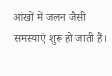आंखों में जलन जैसी समस्याएं शुरू हो जाती हैं।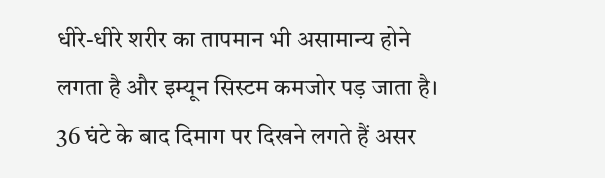धीरे-धीरे शरीर का तापमान भी असामान्य होने लगता है और इम्यून सिस्टम कमजोर पड़ जाता है।
36 घंटे के बाद दिमाग पर दिखने लगते हैं असर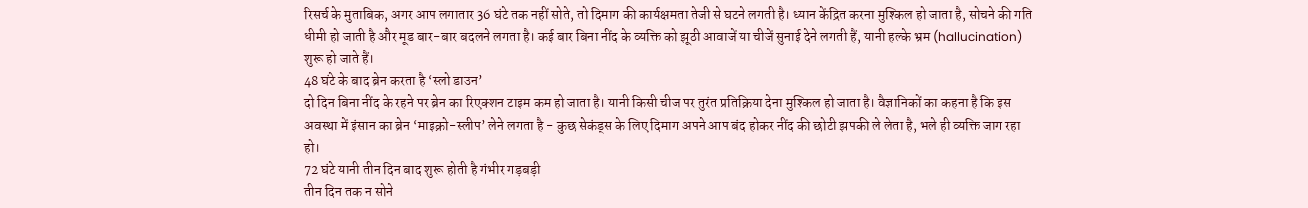रिसर्च के मुताबिक, अगर आप लगातार 36 घंटे तक नहीं सोते, तो दिमाग की कार्यक्षमता तेजी से घटने लगती है। ध्यान केंद्रित करना मुश्किल हो जाता है, सोचने की गति धीमी हो जाती है और मूड बार-बार बदलने लगता है। कई बार बिना नींद के व्यक्ति को झूठी आवाजें या चीजें सुनाई देने लगती हैं, यानी हल्के भ्रम (hallucination) शुरू हो जाते हैं।
48 घंटे के बाद ब्रेन करता है ‘स्लो डाउन’
दो दिन बिना नींद के रहने पर ब्रेन का रिएक्शन टाइम कम हो जाता है। यानी किसी चीज पर तुरंत प्रतिक्रिया देना मुश्किल हो जाता है। वैज्ञानिकों का कहना है कि इस अवस्था में इंसान का ब्रेन ‘माइक्रो-स्लीप’ लेने लगता है - कुछ सेकंड्स के लिए दिमाग अपने आप बंद होकर नींद की छोटी झपकी ले लेता है, भले ही व्यक्ति जाग रहा हो।
72 घंटे यानी तीन दिन बाद शुरू होती है गंभीर गड़बड़ी
तीन दिन तक न सोने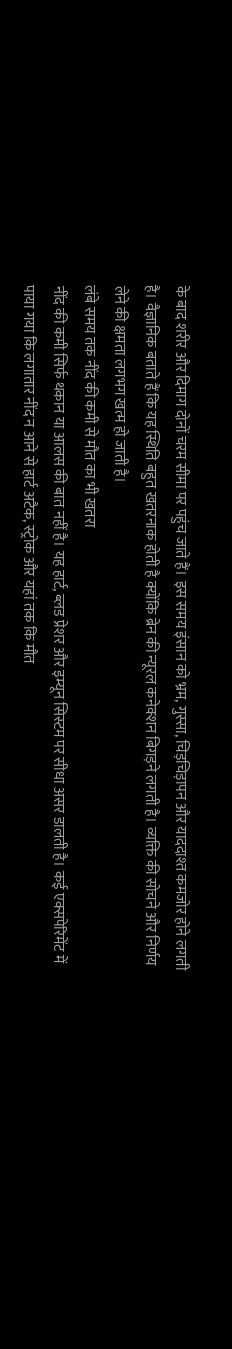के बाद शरीर और दिमाग दोनों चरम सीमा पर पहुंच जाते हैं। इस समय इंसान को भ्रम, गुस्सा, चिड़चिड़ापन और याददाश्त कमजोर होने लगती है। वैज्ञानिक बताते हैं कि यह स्थिति बहुत खतरनाक होती है क्योंकि ब्रेन की न्यूरल कनेक्शन बिगड़ने लगती है। व्यक्ति की सोचने और निर्णय लेने की क्षमता लगभग खत्म हो जाती है।
लंबे समय तक नींद की कमी से मौत का भी खतरा
नींद की कमी सिर्फ थकान या आलस की बात नहीं है। यह हार्ट, ब्लड प्रेशर और इम्यून सिस्टम पर सीधा असर डालती है। कई एक्सपेरिमेंट में पाया गया कि लगातार नींद न आने से हार्ट अटैक, स्ट्रोक और यहां तक कि मौत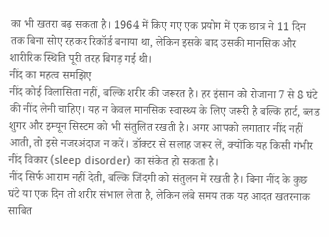का भी खतरा बढ़ सकता है। 1964 में किए गए एक प्रयोग में एक छात्र ने 11 दिन तक बिना सोए रहकर रिकॉर्ड बनाया था, लेकिन इसके बाद उसकी मानसिक और शारीरिक स्थिति पूरी तरह बिगड़ गई थी।
नींद का महत्व समझिए
नींद कोई विलासिता नहीं, बल्कि शरीर की जरूरत है। हर इंसान को रोजाना 7 से 8 घंटे की नींद लेनी चाहिए। यह न केवल मानसिक स्वास्थ्य के लिए जरूरी है बल्कि हार्ट, ब्लड शुगर और इम्यून सिस्टम को भी संतुलित रखती है। अगर आपको लगातार नींद नहीं आती, तो इसे नजरअंदाज न करें। डॉक्टर से सलाह जरूर लें, क्योंकि यह किसी गंभीर नींद विकार (sleep disorder) का संकेत हो सकता है।
नींद सिर्फ आराम नहीं देती, बल्कि जिंदगी को संतुलन में रखती है। बिना नींद के कुछ घंटे या एक दिन तो शरीर संभाल लेता है, लेकिन लंबे समय तक यह आदत खतरनाक साबित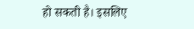हो सकती है। इसलिए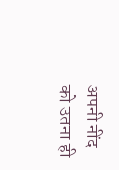अपनी नींद को उतना ही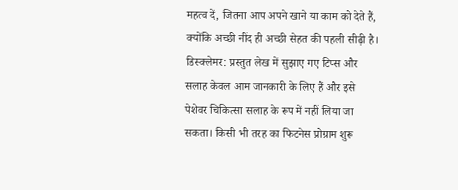महत्व दें, जितना आप अपने खाने या काम को देते हैं, क्योंकि अच्छी नींद ही अच्छी सेहत की पहली सीढ़ी है।
डिस्क्लेमर: प्रस्तुत लेख में सुझाए गए टिप्स और सलाह केवल आम जानकारी के लिए हैं और इसे पेशेवर चिकित्सा सलाह के रूप में नहीं लिया जा सकता। किसी भी तरह का फिटनेस प्रोग्राम शुरू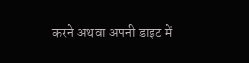करने अथवा अपनी डाइट में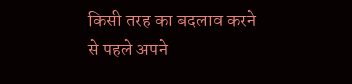किसी तरह का बदलाव करने से पहले अपने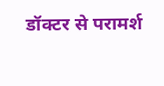डॉक्टर से परामर्श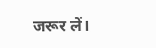जरूर लें।